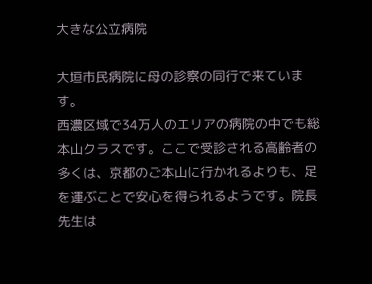大きな公立病院

大垣市民病院に母の診察の同行で来ています。
西濃区域で34万人のエリアの病院の中でも総本山クラスです。ここで受診される高齢者の多くは、京都のご本山に行かれるよりも、足を運ぶことで安心を得られるようです。院長先生は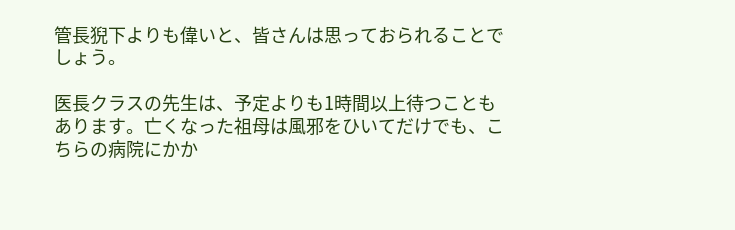管長猊下よりも偉いと、皆さんは思っておられることでしょう。

医長クラスの先生は、予定よりも1時間以上待つこともあります。亡くなった祖母は風邪をひいてだけでも、こちらの病院にかか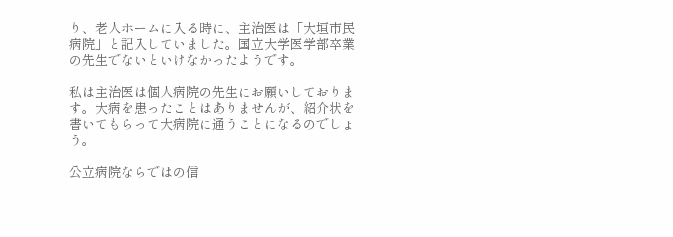り、老人ホームに入る時に、主治医は「大垣市民病院」と記入していました。国立大学医学部卒業の先生でないといけなかったようです。

私は主治医は個人病院の先生にお願いしております。大病を患ったことはありませんが、紹介状を書いてもらって大病院に通うことになるのでしょう。

公立病院ならではの信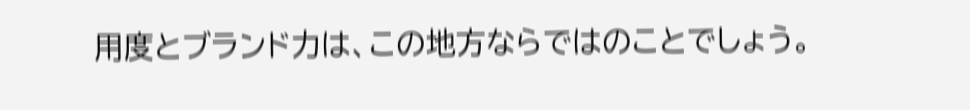用度とブランド力は、この地方ならではのことでしょう。